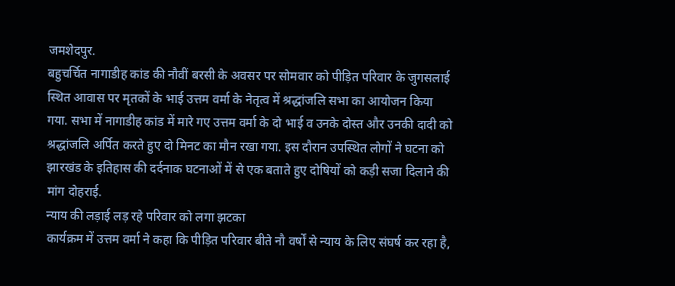जमशेदपुर.
बहुचर्चित नागाडीह कांड की नौवीं बरसी के अवसर पर सोमवार को पीड़ित परिवार के जुगसलाई स्थित आवास पर मृतकों के भाई उत्तम वर्मा के नेतृत्व में श्रद्धांजलि सभा का आयोजन किया गया. सभा में नागाडीह कांड में मारे गए उत्तम वर्मा के दो भाई व उनके दोस्त और उनकी दादी को श्रद्धांजलि अर्पित करते हुए दो मिनट का मौन रखा गया. इस दौरान उपस्थित लोगों ने घटना को झारखंड के इतिहास की दर्दनाक घटनाओं में से एक बताते हुए दोषियों को कड़ी सजा दिलाने की मांग दोहराई.
न्याय की लड़ाई लड़ रहे परिवार को लगा झटका
कार्यक्रम में उत्तम वर्मा ने कहा कि पीड़ित परिवार बीते नौ वर्षों से न्याय के लिए संघर्ष कर रहा है,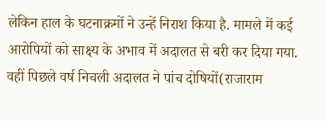लेकिन हाल के घटनाक्रमों ने उन्हें निराश किया है. मामले में कई आरोपियों को साक्ष्य के अभाव में अदालत से बरी कर दिया गया. वहीं पिछले वर्ष निचली अदालत ने पांच दोषियों(राजाराम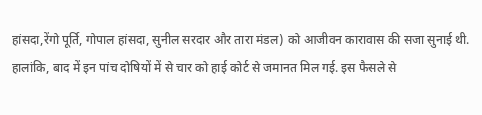हांसदा,रेंगो पूर्ति, गोपाल हांसदा, सुनील सरदार और तारा मंडल) को आजीवन कारावास की सजा सुनाई थी. हालांकि, बाद में इन पांच दोषियों में से चार को हाई कोर्ट से जमानत मिल गई. इस फैसले से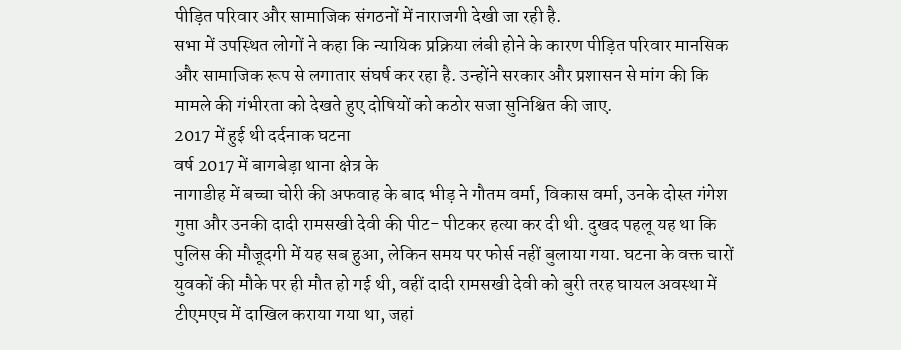पीड़ित परिवार और सामाजिक संगठनों में नाराजगी देखी जा रही है.
सभा में उपस्थित लोगों ने कहा कि न्यायिक प्रक्रिया लंबी होने के कारण पीड़ित परिवार मानसिक और सामाजिक रूप से लगातार संघर्ष कर रहा है. उन्होंने सरकार और प्रशासन से मांग की कि मामले की गंभीरता को देखते हुए दोषियों को कठोर सजा सुनिश्चित की जाए.
2017 में हुई थी दर्दनाक घटना
वर्ष 2017 में बागबेड़ा थाना क्षेत्र के
नागाडीह में बच्चा चोरी की अफवाह के बाद भीड़ ने गौतम वर्मा, विकास वर्मा, उनके दोस्त गंगेश गुप्ता और उनकी दादी रामसखी देवी की पीट- पीटकर हत्या कर दी थी. दुखद पहलू यह था कि पुलिस की मौजूदगी में यह सब हुआ, लेकिन समय पर फोर्स नहीं बुलाया गया. घटना के वक्त चारों युवकों की मौके पर ही मौत हो गई थी, वहीं दादी रामसखी देवी को बुरी तरह घायल अवस्था में टीएमएच में दाखिल कराया गया था, जहां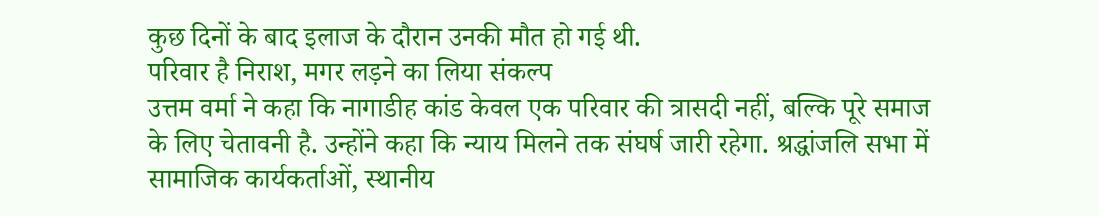कुछ दिनों के बाद इलाज के दौरान उनकी मौत हो गई थी.
परिवार है निराश, मगर लड़ने का लिया संकल्प
उत्तम वर्मा ने कहा कि नागाडीह कांड केवल एक परिवार की त्रासदी नहीं, बल्कि पूरे समाज के लिए चेतावनी है. उन्होंने कहा कि न्याय मिलने तक संघर्ष जारी रहेगा. श्रद्धांजलि सभा में सामाजिक कार्यकर्ताओं, स्थानीय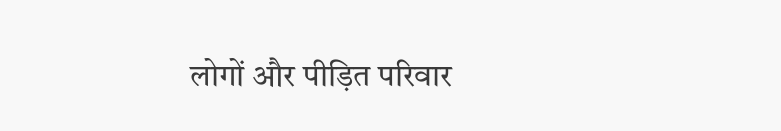लोगों और पीड़ित परिवार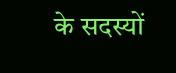के सदस्यों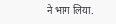ने भाग लिया.